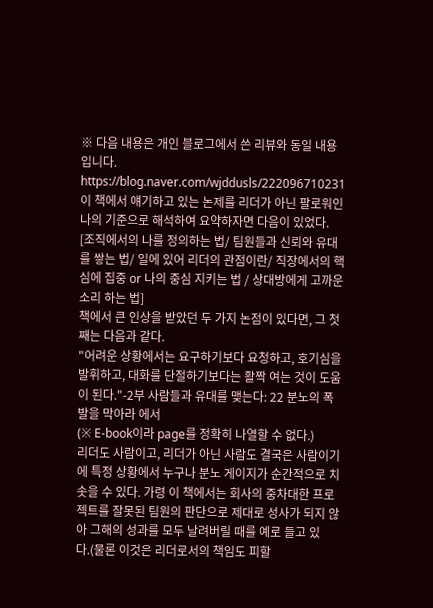※ 다음 내용은 개인 블로그에서 쓴 리뷰와 동일 내용 입니다.
https://blog.naver.com/wjddusls/222096710231
이 책에서 얘기하고 있는 논제를 리더가 아닌 팔로워인 나의 기준으로 해석하여 요약하자면 다음이 있었다.
[조직에서의 나를 정의하는 법/ 팀원들과 신뢰와 유대를 쌓는 법/ 일에 있어 리더의 관점이란/ 직장에서의 핵심에 집중 or 나의 중심 지키는 법 / 상대방에게 고까운 소리 하는 법]
책에서 큰 인상을 받았던 두 가지 논점이 있다면, 그 첫째는 다음과 같다.
"어려운 상황에서는 요구하기보다 요청하고, 호기심을 발휘하고, 대화를 단절하기보다는 활짝 여는 것이 도움이 된다."-2부 사람들과 유대를 맺는다: 22 분노의 폭발을 막아라 에서
(※ E-book이라 page를 정확히 나열할 수 없다.)
리더도 사람이고, 리더가 아닌 사람도 결국은 사람이기에 특정 상황에서 누구나 분노 게이지가 순간적으로 치솟을 수 있다. 가령 이 책에서는 회사의 중차대한 프로젝트를 잘못된 팀원의 판단으로 제대로 성사가 되지 않아 그해의 성과를 모두 날려버릴 때를 예로 들고 있다.(물론 이것은 리더로서의 책임도 피할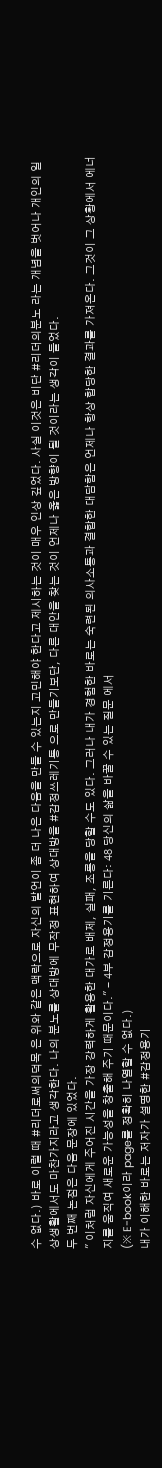수 없다.) 바로 이럴 때 #리더로써의덕목 은 위와 같은 맥락으로 자신의 발언이 좀 더 나은 다음을 만들 수 있는지 고민해야 한다고 제시하는 것이 매우 인상 깊었다. 사실 이것은 비단 #리더의분노 라는 개념을 벗어나 개인의 일상생활에서도 마찬가지라고 생각한다. 나의 분노를 상대방에 무작정 표현하여 상대방을 #감정쓰레기통 으로 만들기보단, 다른 대안을 찾는 것이 언제나 옳은 방향이 될 것이라는 생각이 들었다.
두 번째 논점은 다음 문장에 있었다.
" 이처럼 자신에게 주어진 시간을 가장 강력하게 활용한 대가로 배제, 실패, 조롱을 당할 수도 있다. 그러나 내가 경험한 바로는 숙련된 의사소통과 결합한 대담함은 언제나 항상 합당한 결과를 가져온다. 그것이 그 상황에서 에너지를 움직여 새로운 가능성을 창출해 주기 때문이다." - 4부 감정용기를 기른다: 48 당신의 삶을 바꿀 수 있는 질문 에서
(※ E-book이라 page를 정확히 나열할 수 없다.)
내가 이해한 바로는 저자가 설명한 #감정용기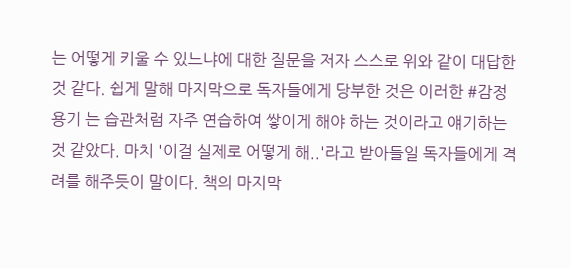는 어떻게 키울 수 있느냐에 대한 질문을 저자 스스로 위와 같이 대답한 것 같다. 쉽게 말해 마지막으로 독자들에게 당부한 것은 이러한 #감정용기 는 습관처럼 자주 연습하여 쌓이게 해야 하는 것이라고 얘기하는 것 같았다. 마치 '이걸 실제로 어떻게 해..'라고 받아들일 독자들에게 격려를 해주듯이 말이다. 책의 마지막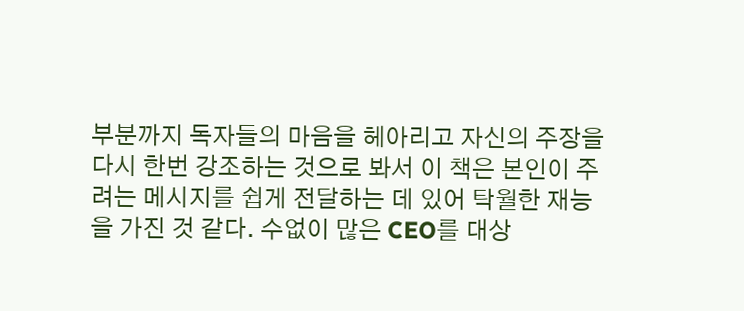부분까지 독자들의 마음을 헤아리고 자신의 주장을 다시 한번 강조하는 것으로 봐서 이 책은 본인이 주려는 메시지를 쉽게 전달하는 데 있어 탁월한 재능을 가진 것 같다. 수없이 많은 CEO를 대상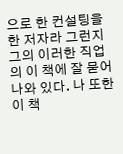으로 한 컨설팅을 한 저자라 그런지 그의 이러한 직업의 이 책에 잘 묻어 나와 있다. 나 또한 이 책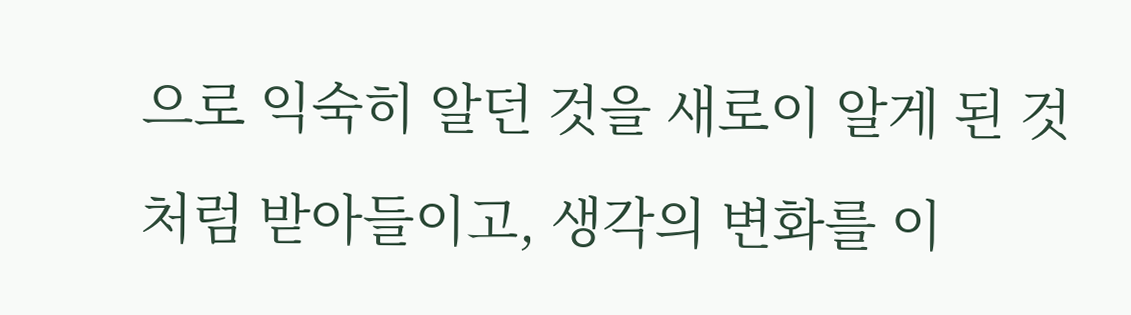으로 익숙히 알던 것을 새로이 알게 된 것처럼 받아들이고, 생각의 변화를 이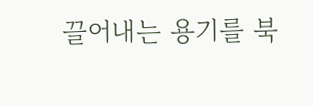끌어내는 용기를 북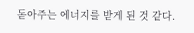돋아주는 에너지를 받게 된 것 같다.